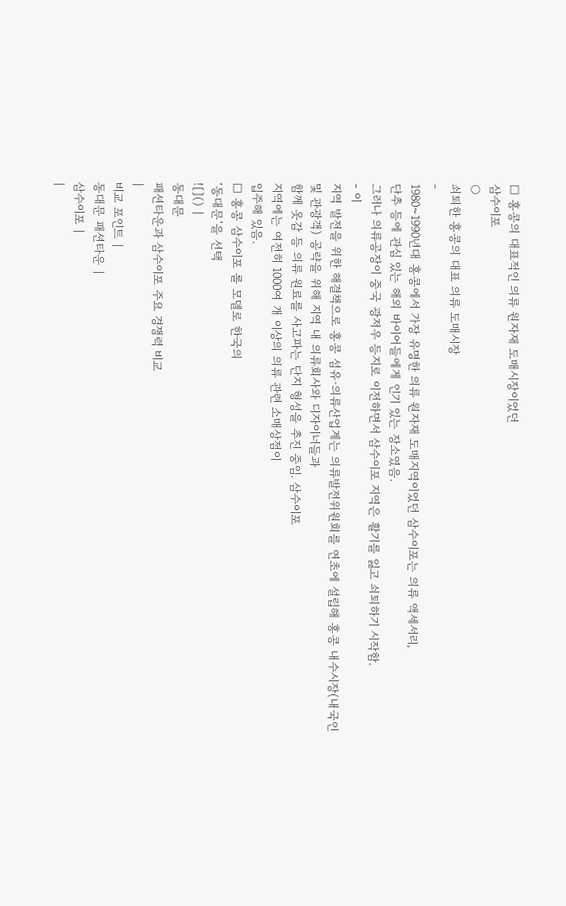□ 홍콩의 대표적인 의류 원자재 도매시장이었던
삼수이포
○
쇠퇴한 홍콩의 대표 의류 도매시장
-
1980~1990년대 홍콩에서 가장 유명한 의류 원자재 도매지역이었던 삼수이포는 의류 액세서리,
단추 등에 관심 있는 해외 바이어들에게 인기 있는 장소였음.
그러나 의류공장이 중국 광저우 등지로 이전하면서 삼수이포 지역은 활기를 잃고 쇠퇴하기 시작함.
- 이
지역 발전을 위한 해결책으로 홍콩 섬유·의류산업계는 의류발전위원회를 연초에 설립해 홍콩 내수시장(내국인
및 관광객) 공략을 위해 지역 내 의류회사와 디자이너들과
함께 옷감 등 의류 원료를 사고파는 단지 형성을 추진 중임. 삼수이포
지역에는 여전히 1000여 개 이상의 의류 관련 소매상점이
입주해 있음.
□ 홍콩 삼수이포 롤 모델로 한국의
‘동대문’을 선택
![]() |
동대문
패션타운과 삼수이포 주요 경쟁력 비교
|
비교 포인트 |
동대문 패션타운 |
삼수이포 |
|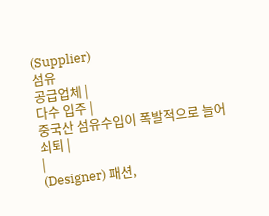(Supplier)
섬유
공급업체 |
다수 입주 |
중국산 섬유수입이 폭발적으로 늘어 쇠퇴 |
|
(Designer) 패션,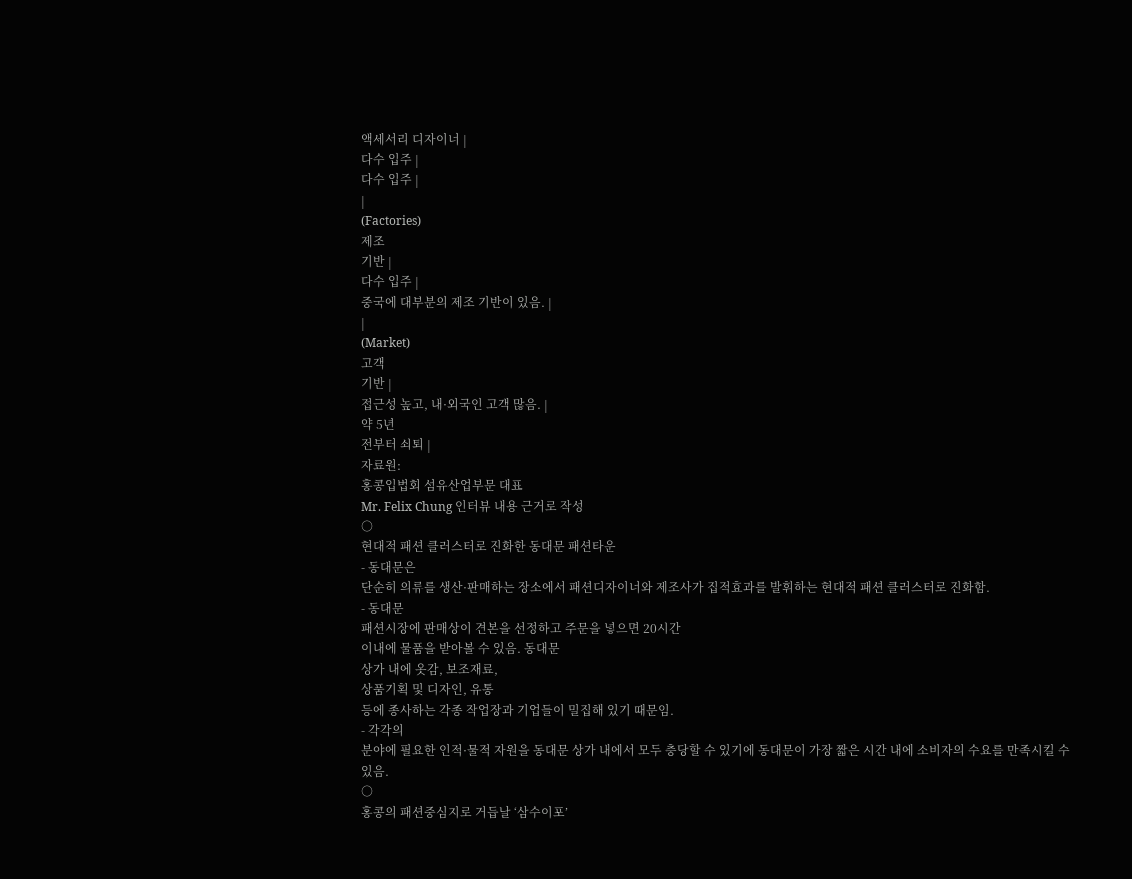액세서리 디자이너 |
다수 입주 |
다수 입주 |
|
(Factories)
제조
기반 |
다수 입주 |
중국에 대부분의 제조 기반이 있음. |
|
(Market)
고객
기반 |
접근성 높고, 내·외국인 고객 많음. |
약 5년
전부터 쇠퇴 |
자료원:
홍콩입법회 섬유산업부문 대표
Mr. Felix Chung 인터뷰 내용 근거로 작성
○
현대적 패션 클러스터로 진화한 동대문 패션타운
- 동대문은
단순히 의류를 생산·판매하는 장소에서 패션디자이너와 제조사가 집적효과를 발휘하는 현대적 패션 클러스터로 진화함.
- 동대문
패션시장에 판매상이 견본을 선정하고 주문을 넣으면 20시간
이내에 물품을 받아볼 수 있음. 동대문
상가 내에 옷감, 보조재료,
상품기획 및 디자인, 유통
등에 종사하는 각종 작업장과 기업들이 밀집해 있기 때문임.
- 각각의
분야에 필요한 인적·물적 자원을 동대문 상가 내에서 모두 충당할 수 있기에 동대문이 가장 짧은 시간 내에 소비자의 수요를 만족시킬 수 있음.
○
홍콩의 패션중심지로 거듭날 ‘삼수이포’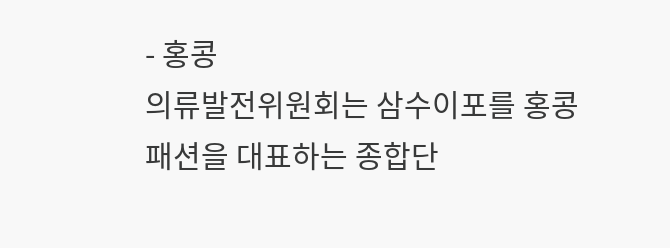- 홍콩
의류발전위원회는 삼수이포를 홍콩 패션을 대표하는 종합단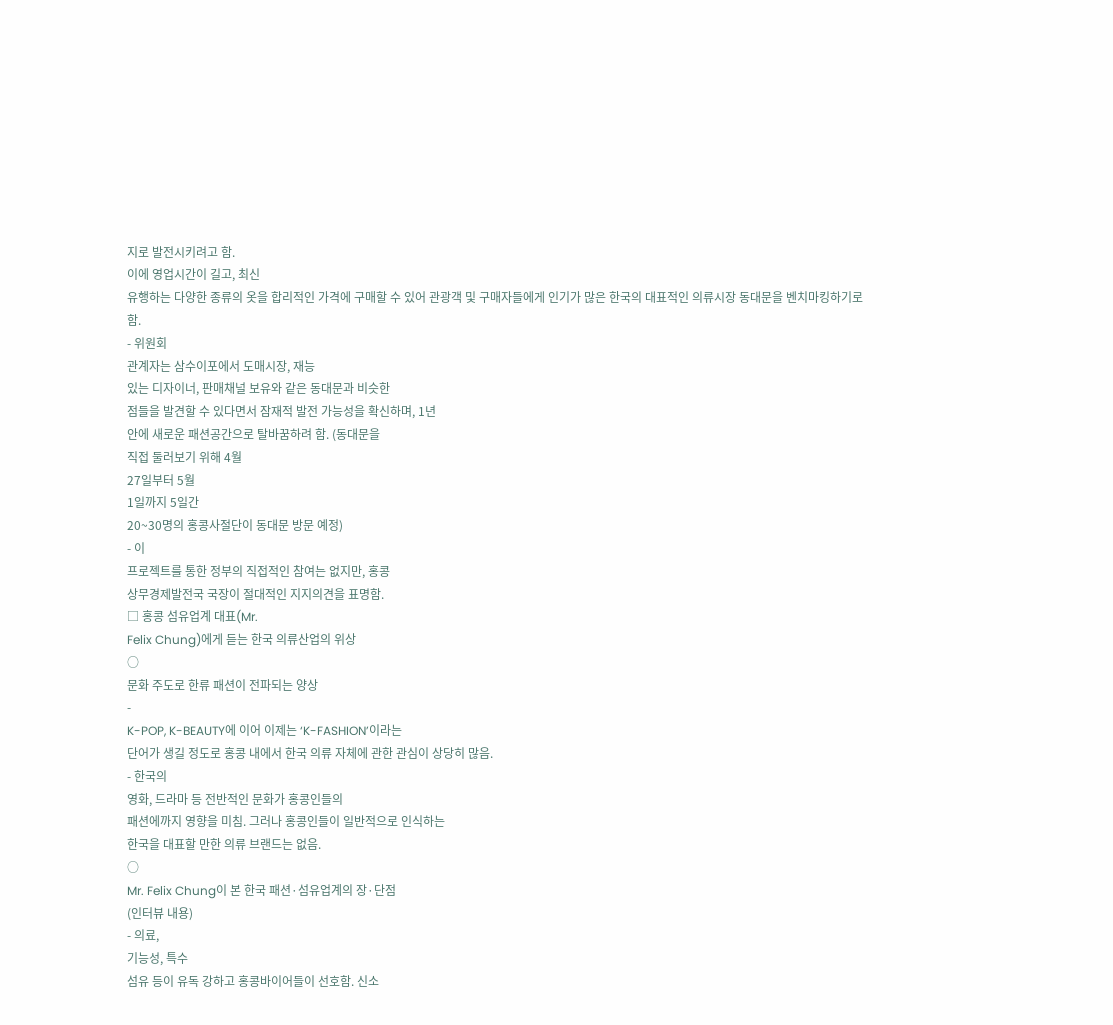지로 발전시키려고 함.
이에 영업시간이 길고, 최신
유행하는 다양한 종류의 옷을 합리적인 가격에 구매할 수 있어 관광객 및 구매자들에게 인기가 많은 한국의 대표적인 의류시장 동대문을 벤치마킹하기로
함.
- 위원회
관계자는 삼수이포에서 도매시장, 재능
있는 디자이너, 판매채널 보유와 같은 동대문과 비슷한
점들을 발견할 수 있다면서 잠재적 발전 가능성을 확신하며, 1년
안에 새로운 패션공간으로 탈바꿈하려 함. (동대문을
직접 둘러보기 위해 4월
27일부터 5월
1일까지 5일간
20~30명의 홍콩사절단이 동대문 방문 예정)
- 이
프로젝트를 통한 정부의 직접적인 참여는 없지만, 홍콩
상무경제발전국 국장이 절대적인 지지의견을 표명함.
□ 홍콩 섬유업계 대표(Mr.
Felix Chung)에게 듣는 한국 의류산업의 위상
○
문화 주도로 한류 패션이 전파되는 양상
-
K-POP, K-BEAUTY에 이어 이제는 ‘K-FASHION’이라는
단어가 생길 정도로 홍콩 내에서 한국 의류 자체에 관한 관심이 상당히 많음.
- 한국의
영화, 드라마 등 전반적인 문화가 홍콩인들의
패션에까지 영향을 미침. 그러나 홍콩인들이 일반적으로 인식하는
한국을 대표할 만한 의류 브랜드는 없음.
○
Mr. Felix Chung이 본 한국 패션·섬유업계의 장·단점
(인터뷰 내용)
- 의료,
기능성, 특수
섬유 등이 유독 강하고 홍콩바이어들이 선호함. 신소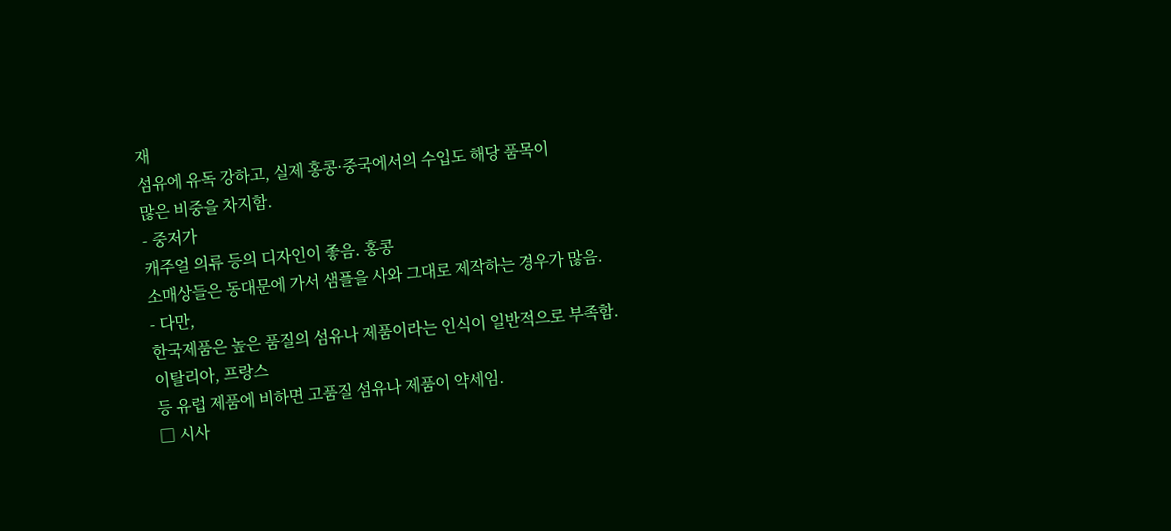재
섬유에 유독 강하고, 실제 홍콩·중국에서의 수입도 해당 품목이
많은 비중을 차지함.
- 중저가
캐주얼 의류 등의 디자인이 좋음. 홍콩
소매상들은 동대문에 가서 샘플을 사와 그대로 제작하는 경우가 많음.
- 다만,
한국제품은 높은 품질의 섬유나 제품이라는 인식이 일반적으로 부족함.
이탈리아, 프랑스
등 유럽 제품에 비하면 고품질 섬유나 제품이 약세임.
□ 시사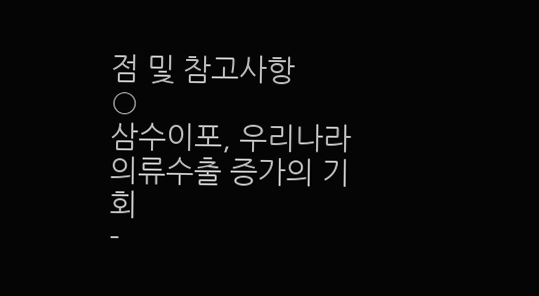점 및 참고사항
○
삼수이포, 우리나라 의류수출 증가의 기회
-